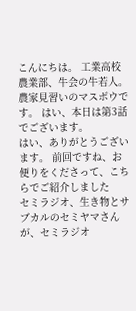こんにちは。 工業高校農業部、牛会の牛若人。
農家見習いのマスボウです。 はい、本日は第3話でございます。
はい、ありがとうございます。 前回ですね、お便りをくださって、こちらでご紹介しました
セミラジオ、生き物とサブカルのセミヤマさんが、セミラジオ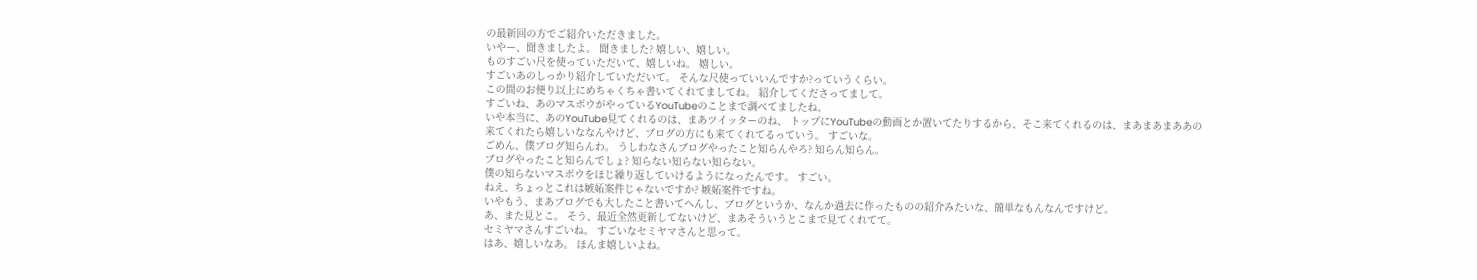の最新回の方でご紹介いただきました。
いやー、聞きましたよ。 聞きました? 嬉しい、嬉しい。
ものすごい尺を使っていただいて、嬉しいね。 嬉しい。
すごいあのしっかり紹介していただいて。 そんな尺使っていいんですか?っていうくらい。
この間のお便り以上にめちゃくちゃ書いてくれてましてね。 紹介してくださってまして。
すごいね、あのマスボウがやっているYouTubeのことまで調べてましたね。
いや本当に、あのYouTube見てくれるのは、まあツイッターのね、 トップにYouTubeの動画とか置いてたりするから、そこ来てくれるのは、まあまあまああの
来てくれたら嬉しいななんやけど、ブログの方にも来てくれてるっていう。 すごいな。
ごめん、僕ブログ知らんわ。 うしわなさんブログやったこと知らんやろ? 知らん知らん。
ブログやったこと知らんでしょ? 知らない知らない知らない。
僕の知らないマスボウをほじ繰り返していけるようになったんです。 すごい。
ねえ、ちょっとこれは嫉妬案件じゃないですか? 嫉妬案件ですね。
いやもう、まあブログでも大したこと書いてへんし、ブログというか、なんか過去に作ったものの紹介みたいな、簡単なもんなんですけど。
あ、また見とこ。 そう、最近全然更新してないけど、まあそういうとこまで見てくれてて。
セミヤマさんすごいね。 すごいなセミヤマさんと思って。
はあ、嬉しいなあ。 ほんま嬉しいよね。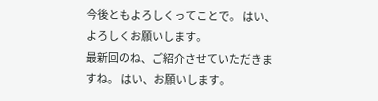今後ともよろしくってことで。 はい、よろしくお願いします。
最新回のね、ご紹介させていただきますね。 はい、お願いします。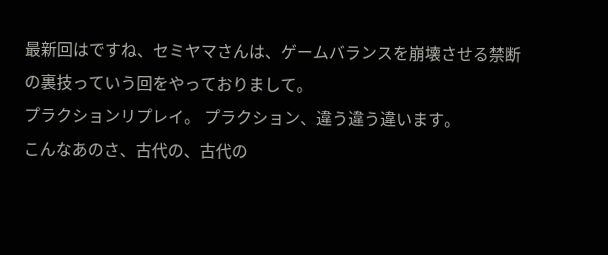最新回はですね、セミヤマさんは、ゲームバランスを崩壊させる禁断の裏技っていう回をやっておりまして。
プラクションリプレイ。 プラクション、違う違う違います。
こんなあのさ、古代の、古代の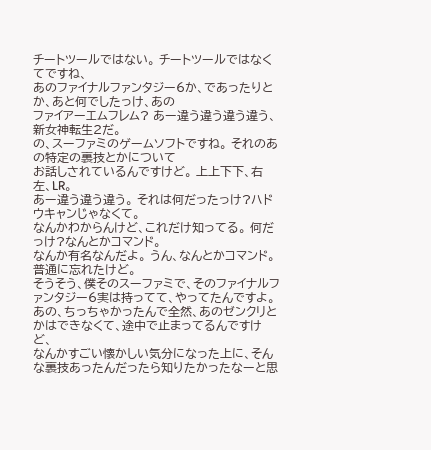チートツールではない。 チートツールではなくてですね、
あのファイナルファンタジー6か、であったりとか、あと何でしたっけ、あの
ファイアーエムフレム? あー違う違う違う違う、新女神転生2だ。
の、スーファミのゲームソフトですね。 それのあの特定の裏技とかについて
お話しされているんですけど。 上上下下、右左、LR。
あー違う違う違う。 それは何だったっけ?ハドウキャンじゃなくて。
なんかわからんけど、これだけ知ってる。 何だっけ?なんとかコマンド。
なんか有名なんだよ。 うん、なんとかコマンド。普通に忘れたけど。
そうそう、僕そのスーファミで、そのファイナルファンタジー6実は持ってて、やってたんですよ。
あの、ちっちゃかったんで全然、あのゼンクリとかはできなくて、途中で止まってるんですけど、
なんかすごい懐かしい気分になった上に、そんな裏技あったんだったら知りたかったなーと思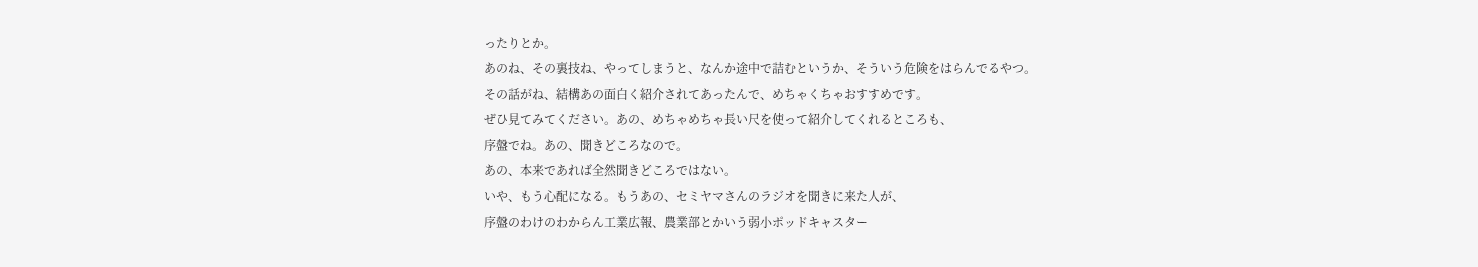ったりとか。
あのね、その裏技ね、やってしまうと、なんか途中で詰むというか、そういう危険をはらんでるやつ。
その話がね、結構あの面白く紹介されてあったんで、めちゃくちゃおすすめです。
ぜひ見てみてください。あの、めちゃめちゃ長い尺を使って紹介してくれるところも、
序盤でね。あの、聞きどころなので。
あの、本来であれば全然聞きどころではない。
いや、もう心配になる。もうあの、セミヤマさんのラジオを聞きに来た人が、
序盤のわけのわからん工業広報、農業部とかいう弱小ポッドキャスター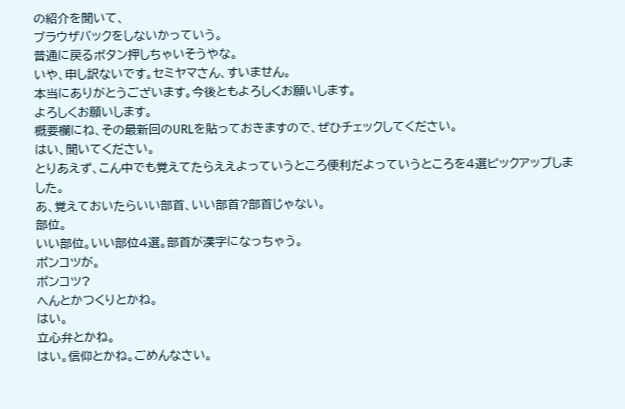の紹介を聞いて、
ブラウザバックをしないかっていう。
普通に戻るボタン押しちゃいそうやな。
いや、申し訳ないです。セミヤマさん、すいません。
本当にありがとうございます。今後ともよろしくお願いします。
よろしくお願いします。
概要欄にね、その最新回のURLを貼っておきますので、ぜひチェックしてください。
はい、聞いてください。
とりあえず、こん中でも覚えてたらええよっていうところ便利だよっていうところを4選ピックアップしました。
あ、覚えておいたらいい部首、いい部首?部首じゃない。
部位。
いい部位。いい部位4選。部首が漢字になっちゃう。
ポンコツが。
ポンコツ?
へんとかつくりとかね。
はい。
立心弁とかね。
はい。信仰とかね。ごめんなさい。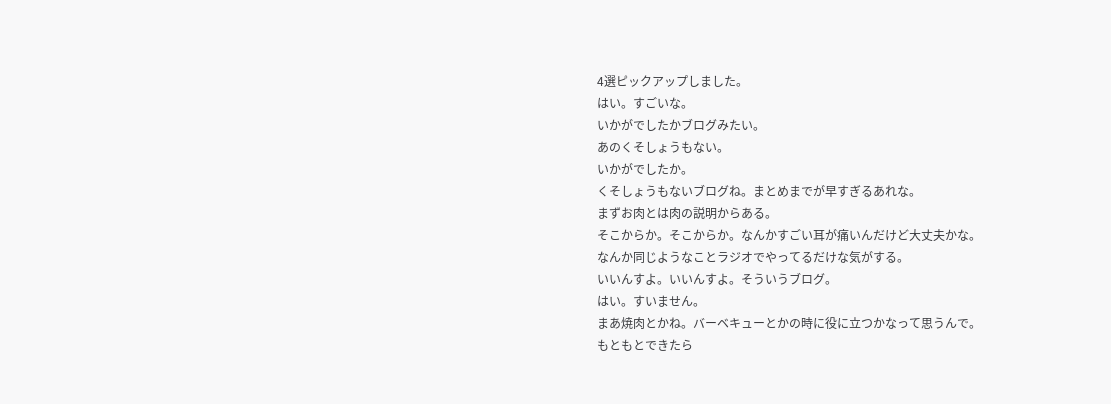4選ピックアップしました。
はい。すごいな。
いかがでしたかブログみたい。
あのくそしょうもない。
いかがでしたか。
くそしょうもないブログね。まとめまでが早すぎるあれな。
まずお肉とは肉の説明からある。
そこからか。そこからか。なんかすごい耳が痛いんだけど大丈夫かな。
なんか同じようなことラジオでやってるだけな気がする。
いいんすよ。いいんすよ。そういうブログ。
はい。すいません。
まあ焼肉とかね。バーベキューとかの時に役に立つかなって思うんで。
もともとできたら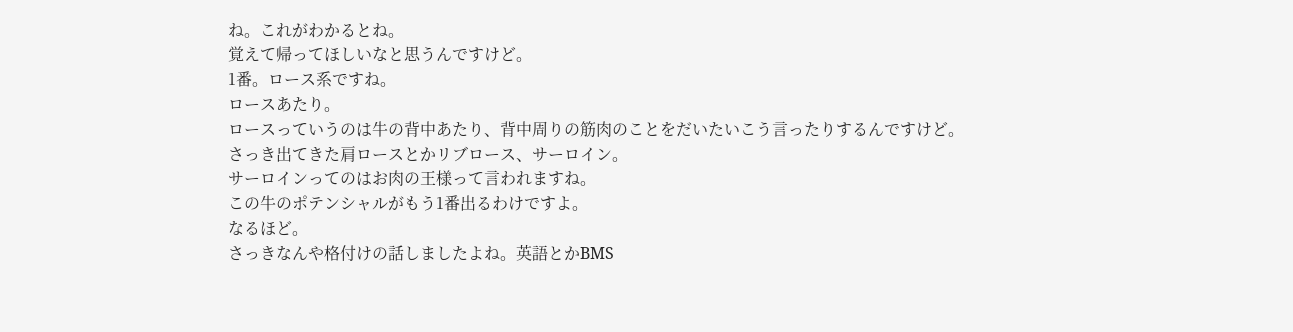ね。これがわかるとね。
覚えて帰ってほしいなと思うんですけど。
1番。ロース系ですね。
ロースあたり。
ロースっていうのは牛の背中あたり、背中周りの筋肉のことをだいたいこう言ったりするんですけど。
さっき出てきた肩ロースとかリブロース、サーロイン。
サーロインってのはお肉の王様って言われますね。
この牛のポテンシャルがもう1番出るわけですよ。
なるほど。
さっきなんや格付けの話しましたよね。英語とかBMS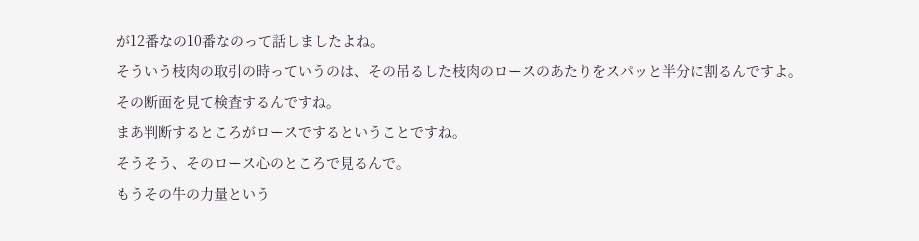が12番なの10番なのって話しましたよね。
そういう枝肉の取引の時っていうのは、その吊るした枝肉のロースのあたりをスパッと半分に割るんですよ。
その断面を見て検査するんですね。
まあ判断するところがロースでするということですね。
そうそう、そのロース心のところで見るんで。
もうその牛の力量という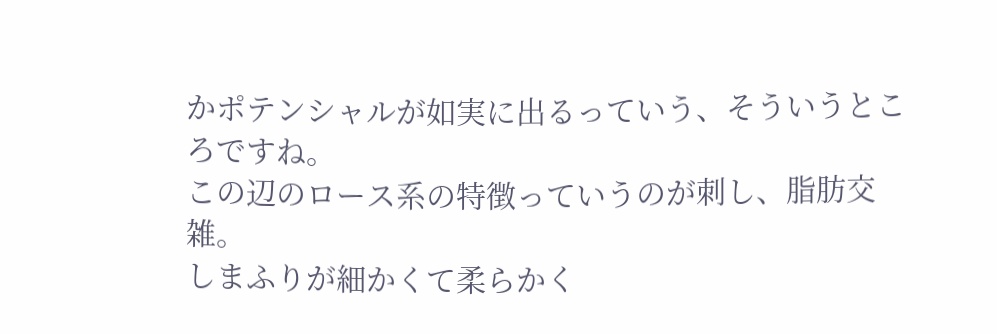かポテンシャルが如実に出るっていう、そういうところですね。
この辺のロース系の特徴っていうのが刺し、脂肪交雑。
しまふりが細かくて柔らかく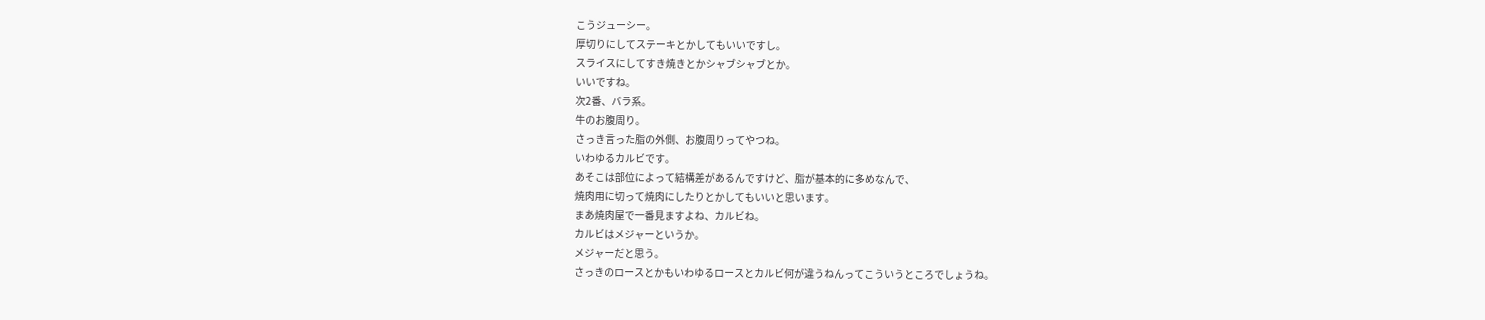こうジューシー。
厚切りにしてステーキとかしてもいいですし。
スライスにしてすき焼きとかシャブシャブとか。
いいですね。
次2番、バラ系。
牛のお腹周り。
さっき言った脂の外側、お腹周りってやつね。
いわゆるカルビです。
あそこは部位によって結構差があるんですけど、脂が基本的に多めなんで、
焼肉用に切って焼肉にしたりとかしてもいいと思います。
まあ焼肉屋で一番見ますよね、カルビね。
カルビはメジャーというか。
メジャーだと思う。
さっきのロースとかもいわゆるロースとカルビ何が違うねんってこういうところでしょうね。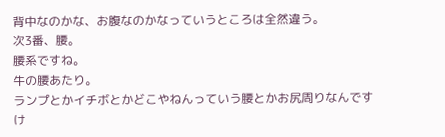背中なのかな、お腹なのかなっていうところは全然違う。
次3番、腰。
腰系ですね。
牛の腰あたり。
ランプとかイチボとかどこやねんっていう腰とかお尻周りなんですけ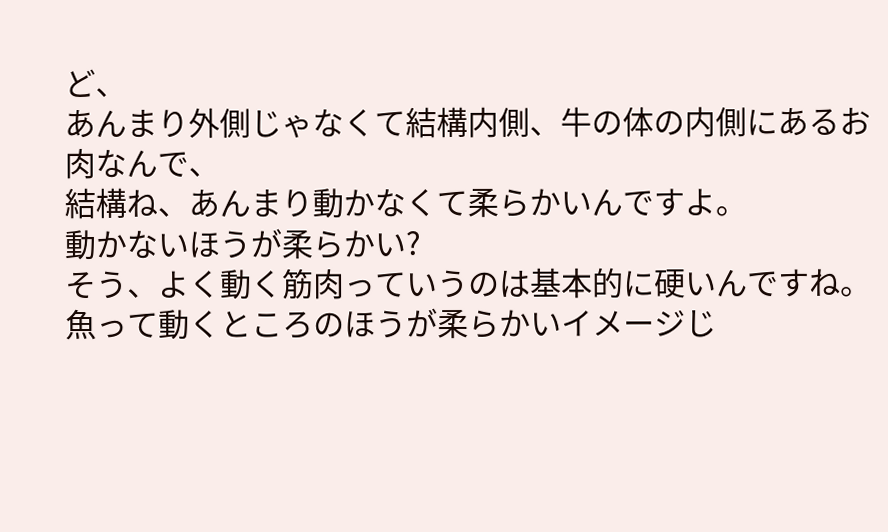ど、
あんまり外側じゃなくて結構内側、牛の体の内側にあるお肉なんで、
結構ね、あんまり動かなくて柔らかいんですよ。
動かないほうが柔らかい?
そう、よく動く筋肉っていうのは基本的に硬いんですね。
魚って動くところのほうが柔らかいイメージじ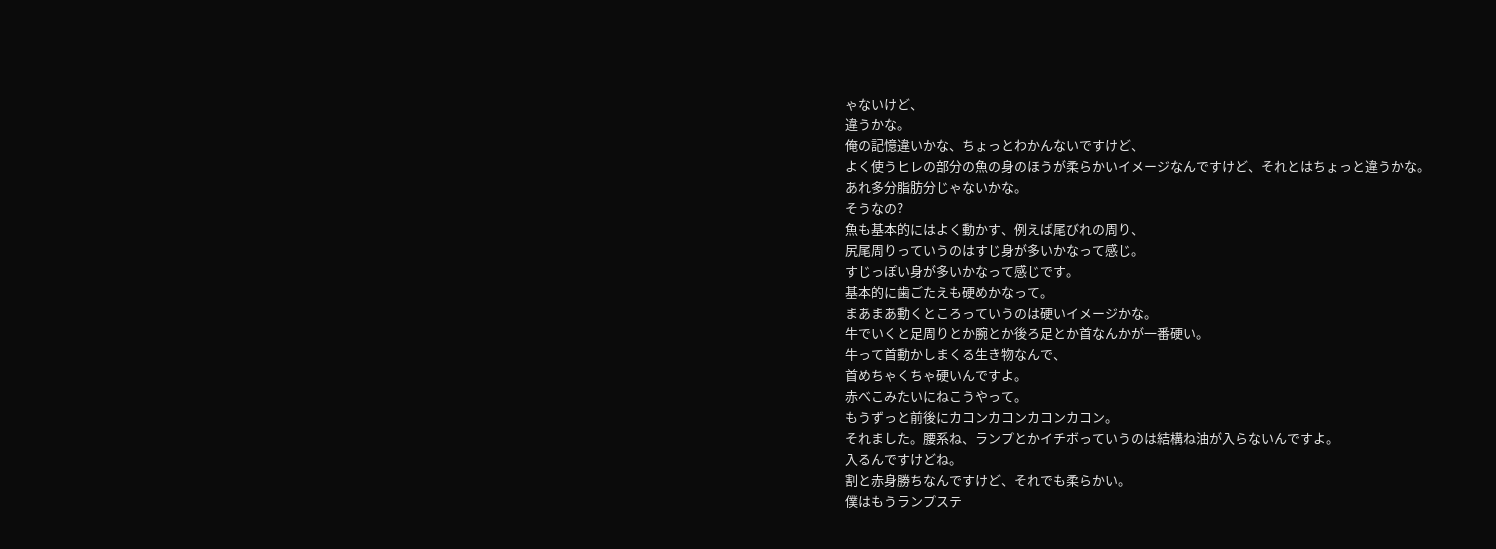ゃないけど、
違うかな。
俺の記憶違いかな、ちょっとわかんないですけど、
よく使うヒレの部分の魚の身のほうが柔らかいイメージなんですけど、それとはちょっと違うかな。
あれ多分脂肪分じゃないかな。
そうなの?
魚も基本的にはよく動かす、例えば尾びれの周り、
尻尾周りっていうのはすじ身が多いかなって感じ。
すじっぽい身が多いかなって感じです。
基本的に歯ごたえも硬めかなって。
まあまあ動くところっていうのは硬いイメージかな。
牛でいくと足周りとか腕とか後ろ足とか首なんかが一番硬い。
牛って首動かしまくる生き物なんで、
首めちゃくちゃ硬いんですよ。
赤べこみたいにねこうやって。
もうずっと前後にカコンカコンカコンカコン。
それました。腰系ね、ランプとかイチボっていうのは結構ね油が入らないんですよ。
入るんですけどね。
割と赤身勝ちなんですけど、それでも柔らかい。
僕はもうランプステ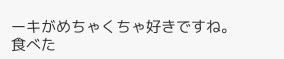ーキがめちゃくちゃ好きですね。
食べた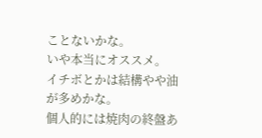ことないかな。
いや本当にオススメ。
イチボとかは結構やや油が多めかな。
個人的には焼肉の終盤あ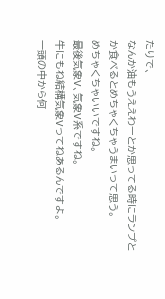たりで、
なんか油もうええわーとか思ってる時にランプとか食べるとめちゃくちゃうまいって思う。
めちゃくちゃいいですね。
最後気象V、気象V系ですね。
牛にもね結構気象Vってねあるんですよ。
一頭の中から何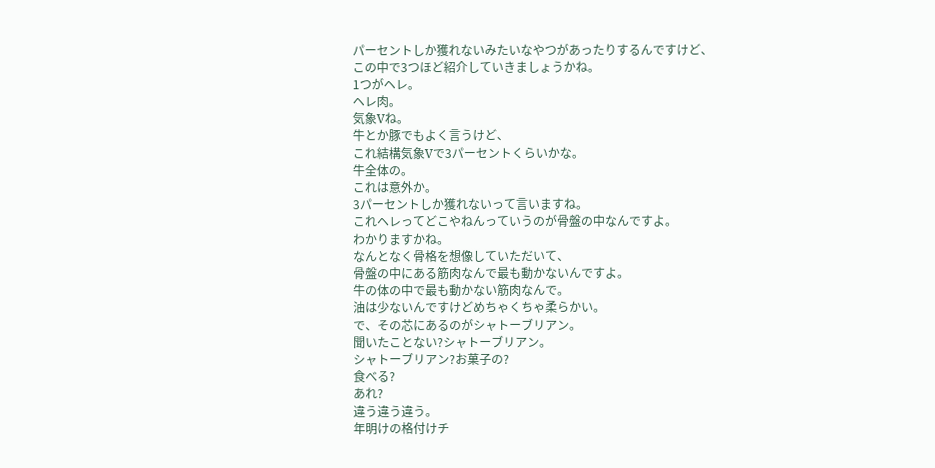パーセントしか獲れないみたいなやつがあったりするんですけど、
この中で3つほど紹介していきましょうかね。
1つがヘレ。
ヘレ肉。
気象Vね。
牛とか豚でもよく言うけど、
これ結構気象Vで3パーセントくらいかな。
牛全体の。
これは意外か。
3パーセントしか獲れないって言いますね。
これヘレってどこやねんっていうのが骨盤の中なんですよ。
わかりますかね。
なんとなく骨格を想像していただいて、
骨盤の中にある筋肉なんで最も動かないんですよ。
牛の体の中で最も動かない筋肉なんで。
油は少ないんですけどめちゃくちゃ柔らかい。
で、その芯にあるのがシャトーブリアン。
聞いたことない?シャトーブリアン。
シャトーブリアン?お菓子の?
食べる?
あれ?
違う違う違う。
年明けの格付けチ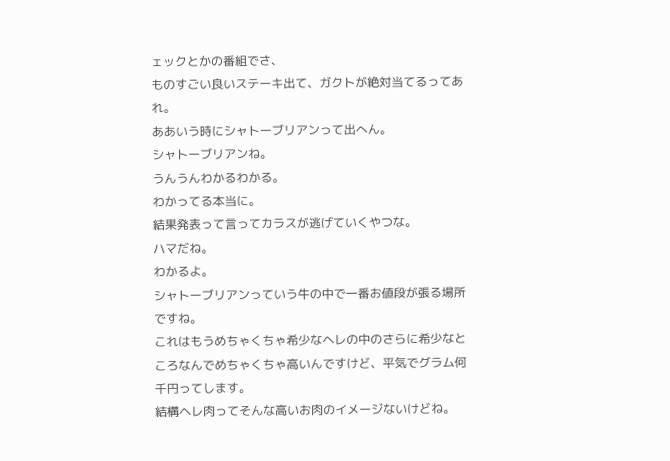ェックとかの番組でさ、
ものすごい良いステーキ出て、ガクトが絶対当てるってあれ。
ああいう時にシャトーブリアンって出へん。
シャトーブリアンね。
うんうんわかるわかる。
わかってる本当に。
結果発表って言ってカラスが逃げていくやつな。
ハマだね。
わかるよ。
シャトーブリアンっていう牛の中で一番お値段が張る場所ですね。
これはもうめちゃくちゃ希少なヘレの中のさらに希少なところなんでめちゃくちゃ高いんですけど、平気でグラム何千円ってします。
結構ヘレ肉ってそんな高いお肉のイメージないけどね。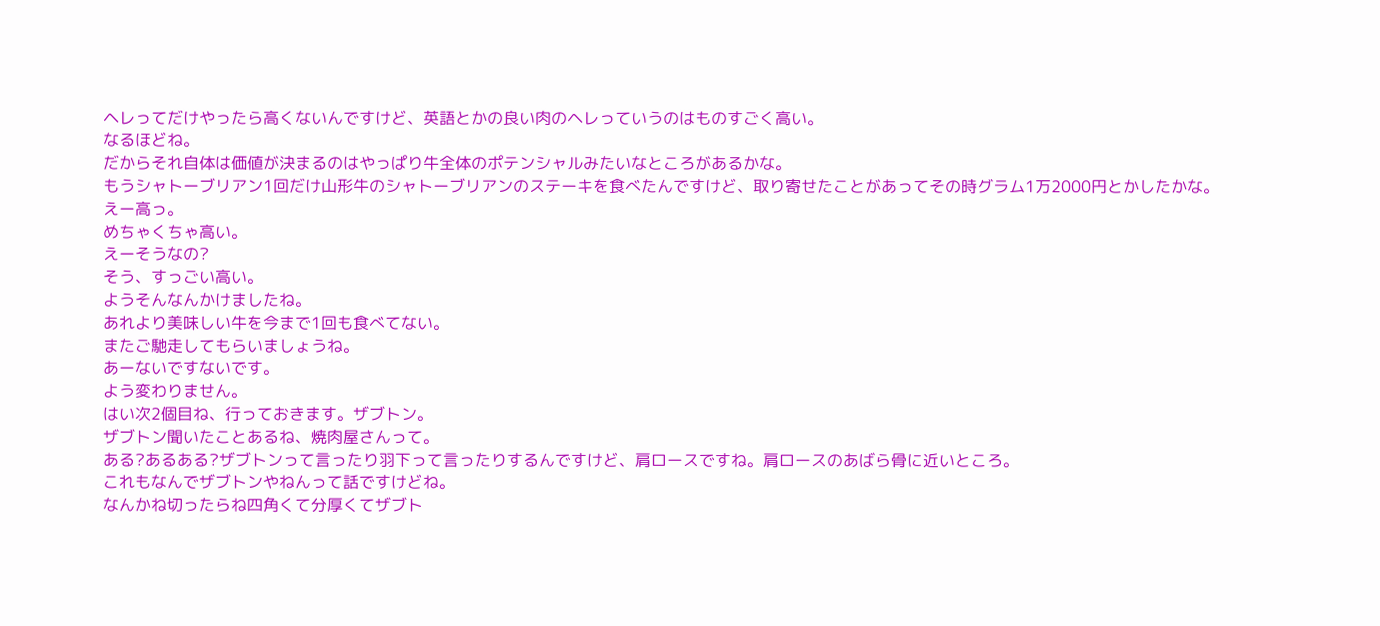ヘレってだけやったら高くないんですけど、英語とかの良い肉のヘレっていうのはものすごく高い。
なるほどね。
だからそれ自体は価値が決まるのはやっぱり牛全体のポテンシャルみたいなところがあるかな。
もうシャトーブリアン1回だけ山形牛のシャトーブリアンのステーキを食べたんですけど、取り寄せたことがあってその時グラム1万2000円とかしたかな。
えー高っ。
めちゃくちゃ高い。
えーそうなの?
そう、すっごい高い。
ようそんなんかけましたね。
あれより美味しい牛を今まで1回も食べてない。
またご馳走してもらいましょうね。
あーないですないです。
よう変わりません。
はい次2個目ね、行っておきます。ザブトン。
ザブトン聞いたことあるね、焼肉屋さんって。
ある?あるある?ザブトンって言ったり羽下って言ったりするんですけど、肩ロースですね。肩ロースのあばら骨に近いところ。
これもなんでザブトンやねんって話ですけどね。
なんかね切ったらね四角くて分厚くてザブト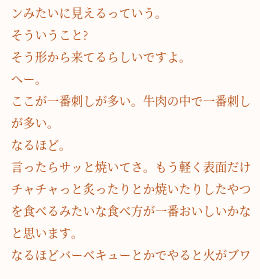ンみたいに見えるっていう。
そういうこと?
そう形から来てるらしいですよ。
へー。
ここが一番刺しが多い。牛肉の中で一番刺しが多い。
なるほど。
言ったらサッと焼いてさ。もう軽く表面だけチャチャっと炙ったりとか焼いたりしたやつを食べるみたいな食べ方が一番おいしいかなと思います。
なるほどバーベキューとかでやると火がブワ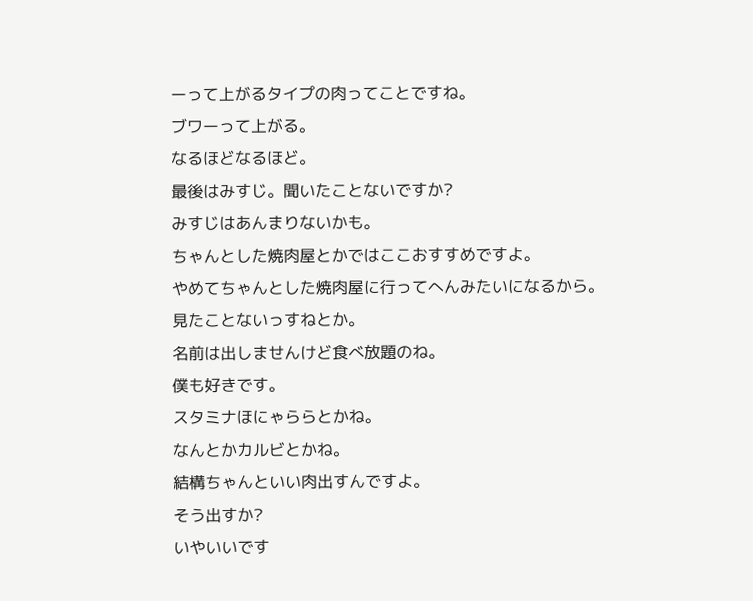ーって上がるタイプの肉ってことですね。
ブワーって上がる。
なるほどなるほど。
最後はみすじ。聞いたことないですか?
みすじはあんまりないかも。
ちゃんとした焼肉屋とかではここおすすめですよ。
やめてちゃんとした焼肉屋に行ってへんみたいになるから。
見たことないっすねとか。
名前は出しませんけど食べ放題のね。
僕も好きです。
スタミナほにゃららとかね。
なんとかカルビとかね。
結構ちゃんといい肉出すんですよ。
そう出すか?
いやいいです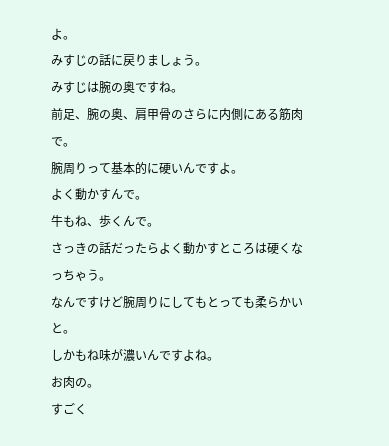よ。
みすじの話に戻りましょう。
みすじは腕の奥ですね。
前足、腕の奥、肩甲骨のさらに内側にある筋肉で。
腕周りって基本的に硬いんですよ。
よく動かすんで。
牛もね、歩くんで。
さっきの話だったらよく動かすところは硬くなっちゃう。
なんですけど腕周りにしてもとっても柔らかいと。
しかもね味が濃いんですよね。
お肉の。
すごく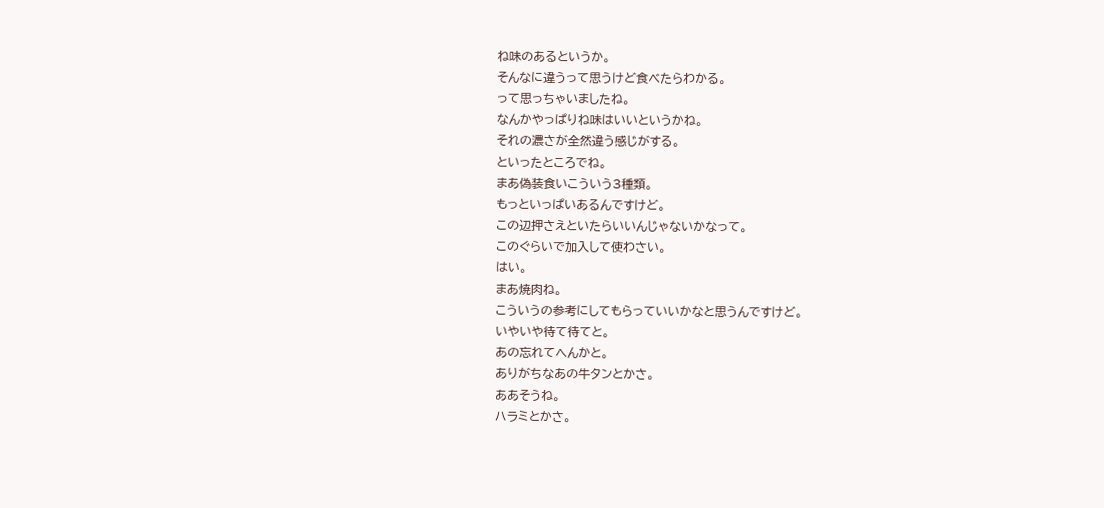ね味のあるというか。
そんなに違うって思うけど食べたらわかる。
って思っちゃいましたね。
なんかやっぱりね味はいいというかね。
それの濃さが全然違う感じがする。
といったところでね。
まあ偽装食いこういう3種類。
もっといっぱいあるんですけど。
この辺押さえといたらいいんじゃないかなって。
このぐらいで加入して使わさい。
はい。
まあ焼肉ね。
こういうの参考にしてもらっていいかなと思うんですけど。
いやいや待て待てと。
あの忘れてへんかと。
ありがちなあの牛タンとかさ。
ああそうね。
ハラミとかさ。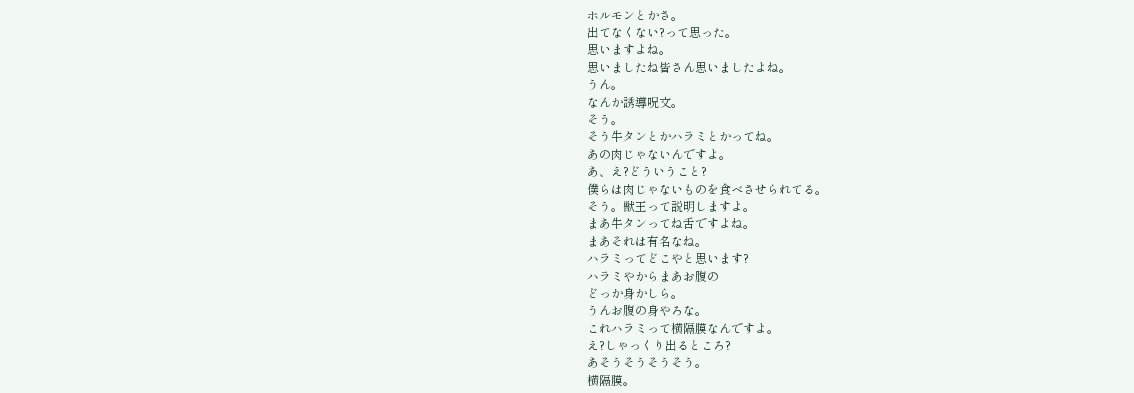ホルモンとかさ。
出てなくない?って思った。
思いますよね。
思いましたね皆さん思いましたよね。
うん。
なんか誘導呪文。
そう。
そう牛タンとかハラミとかってね。
あの肉じゃないんですよ。
あ、え?どういうこと?
僕らは肉じゃないものを食べさせられてる。
そう。獣王って説明しますよ。
まあ牛タンってね舌ですよね。
まあそれは有名なね。
ハラミってどこやと思います?
ハラミやからまあお腹の
どっか身かしら。
うんお腹の身やろな。
これハラミって横隔膜なんですよ。
え?しゃっくり出るところ?
あそうそうそうそう。
横隔膜。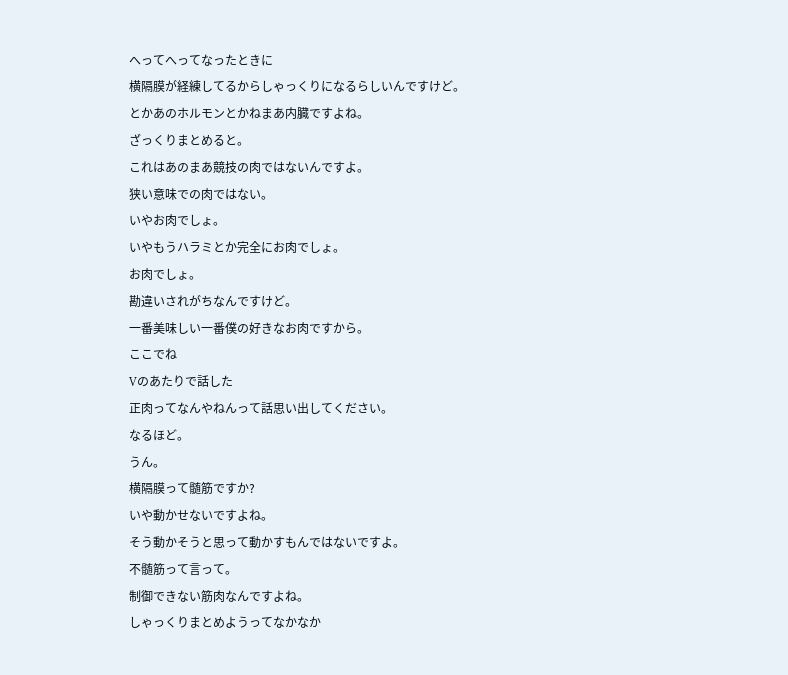へってへってなったときに
横隔膜が経練してるからしゃっくりになるらしいんですけど。
とかあのホルモンとかねまあ内臓ですよね。
ざっくりまとめると。
これはあのまあ競技の肉ではないんですよ。
狭い意味での肉ではない。
いやお肉でしょ。
いやもうハラミとか完全にお肉でしょ。
お肉でしょ。
勘違いされがちなんですけど。
一番美味しい一番僕の好きなお肉ですから。
ここでね
Vのあたりで話した
正肉ってなんやねんって話思い出してください。
なるほど。
うん。
横隔膜って髄筋ですか?
いや動かせないですよね。
そう動かそうと思って動かすもんではないですよ。
不髄筋って言って。
制御できない筋肉なんですよね。
しゃっくりまとめようってなかなか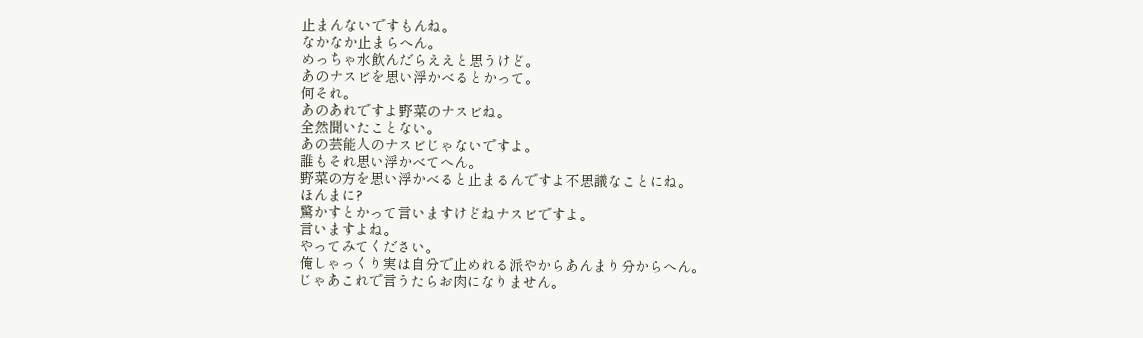止まんないですもんね。
なかなか止まらへん。
めっちゃ水飲んだらええと思うけど。
あのナスビを思い浮かべるとかって。
何それ。
あのあれですよ野菜のナスビね。
全然聞いたことない。
あの芸能人のナスビじゃないですよ。
誰もそれ思い浮かべてへん。
野菜の方を思い浮かべると止まるんですよ不思議なことにね。
ほんまに?
驚かすとかって言いますけどねナスビですよ。
言いますよね。
やってみてください。
俺しゃっくり実は自分で止めれる派やからあんまり分からへん。
じゃあこれで言うたらお肉になりません。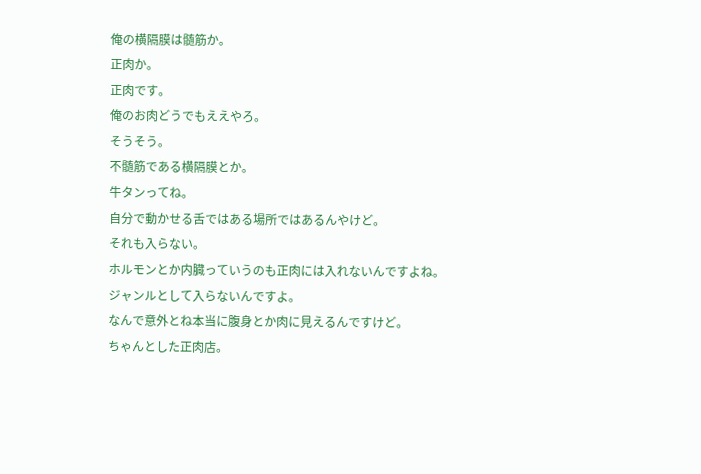俺の横隔膜は髄筋か。
正肉か。
正肉です。
俺のお肉どうでもええやろ。
そうそう。
不髄筋である横隔膜とか。
牛タンってね。
自分で動かせる舌ではある場所ではあるんやけど。
それも入らない。
ホルモンとか内臓っていうのも正肉には入れないんですよね。
ジャンルとして入らないんですよ。
なんで意外とね本当に腹身とか肉に見えるんですけど。
ちゃんとした正肉店。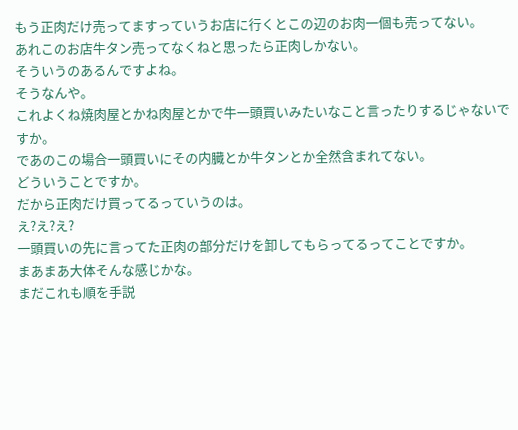もう正肉だけ売ってますっていうお店に行くとこの辺のお肉一個も売ってない。
あれこのお店牛タン売ってなくねと思ったら正肉しかない。
そういうのあるんですよね。
そうなんや。
これよくね焼肉屋とかね肉屋とかで牛一頭買いみたいなこと言ったりするじゃないですか。
であのこの場合一頭買いにその内臓とか牛タンとか全然含まれてない。
どういうことですか。
だから正肉だけ買ってるっていうのは。
え?え?え?
一頭買いの先に言ってた正肉の部分だけを卸してもらってるってことですか。
まあまあ大体そんな感じかな。
まだこれも順を手説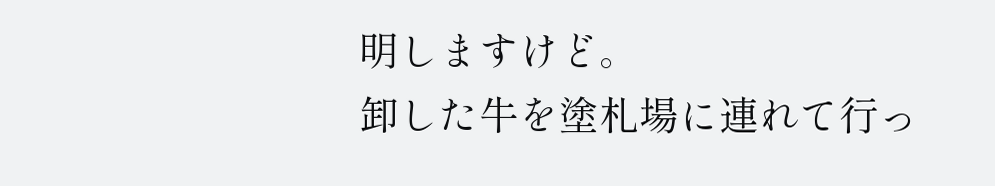明しますけど。
卸した牛を塗札場に連れて行っ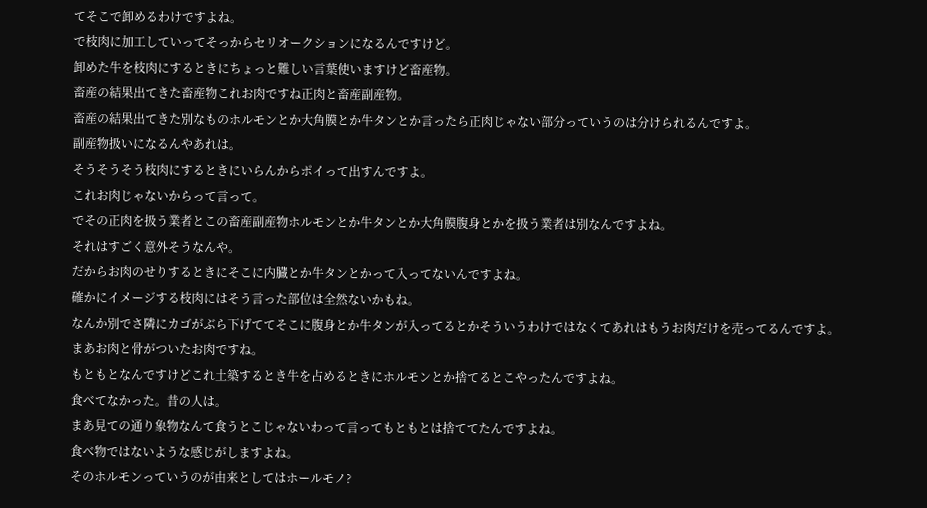てそこで卸めるわけですよね。
で枝肉に加工していってそっからセリオークションになるんですけど。
卸めた牛を枝肉にするときにちょっと難しい言葉使いますけど畜産物。
畜産の結果出てきた畜産物これお肉ですね正肉と畜産副産物。
畜産の結果出てきた別なものホルモンとか大角膜とか牛タンとか言ったら正肉じゃない部分っていうのは分けられるんですよ。
副産物扱いになるんやあれは。
そうそうそう枝肉にするときにいらんからポイって出すんですよ。
これお肉じゃないからって言って。
でその正肉を扱う業者とこの畜産副産物ホルモンとか牛タンとか大角膜腹身とかを扱う業者は別なんですよね。
それはすごく意外そうなんや。
だからお肉のせりするときにそこに内臓とか牛タンとかって入ってないんですよね。
確かにイメージする枝肉にはそう言った部位は全然ないかもね。
なんか別でさ隣にカゴがぶら下げててそこに腹身とか牛タンが入ってるとかそういうわけではなくてあれはもうお肉だけを売ってるんですよ。
まあお肉と骨がついたお肉ですね。
もともとなんですけどこれ土築するとき牛を占めるときにホルモンとか捨てるとこやったんですよね。
食べてなかった。昔の人は。
まあ見ての通り象物なんて食うとこじゃないわって言ってもともとは捨ててたんですよね。
食べ物ではないような感じがしますよね。
そのホルモンっていうのが由来としてはホールモノ?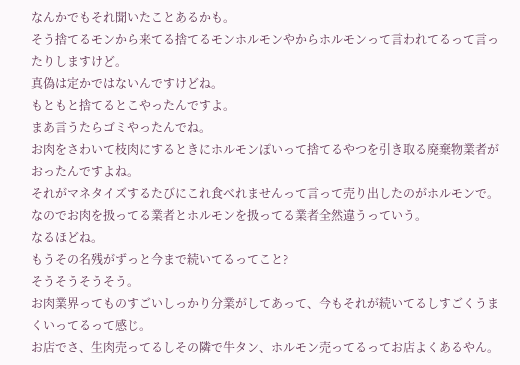なんかでもそれ聞いたことあるかも。
そう捨てるモンから来てる捨てるモンホルモンやからホルモンって言われてるって言ったりしますけど。
真偽は定かではないんですけどね。
もともと捨てるとこやったんですよ。
まあ言うたらゴミやったんでね。
お肉をさわいて枝肉にするときにホルモンぽいって捨てるやつを引き取る廃棄物業者がおったんですよね。
それがマネタイズするたびにこれ食べれませんって言って売り出したのがホルモンで。
なのでお肉を扱ってる業者とホルモンを扱ってる業者全然違うっていう。
なるほどね。
もうその名残がずっと今まで続いてるってこと?
そうそうそうそう。
お肉業界ってものすごいしっかり分業がしてあって、今もそれが続いてるしすごくうまくいってるって感じ。
お店でさ、生肉売ってるしその隣で牛タン、ホルモン売ってるってお店よくあるやん。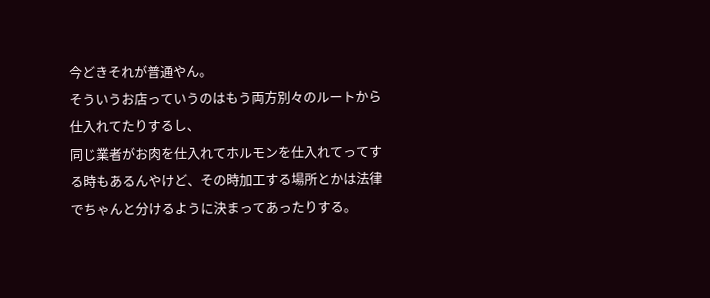今どきそれが普通やん。
そういうお店っていうのはもう両方別々のルートから仕入れてたりするし、
同じ業者がお肉を仕入れてホルモンを仕入れてってする時もあるんやけど、その時加工する場所とかは法律でちゃんと分けるように決まってあったりする。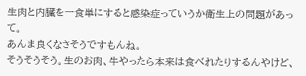生肉と内臓を一食単にすると感染症っていうか衛生上の問題があって。
あんま良くなさそうですもんね。
そうそうそう。生のお肉、牛やったら本来は食べれたりするんやけど、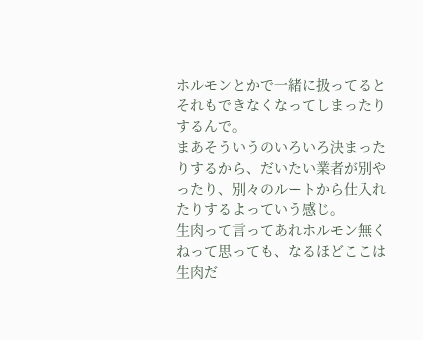ホルモンとかで一緒に扱ってるとそれもできなくなってしまったりするんで。
まあそういうのいろいろ決まったりするから、だいたい業者が別やったり、別々のルートから仕入れたりするよっていう感じ。
生肉って言ってあれホルモン無くねって思っても、なるほどここは生肉だ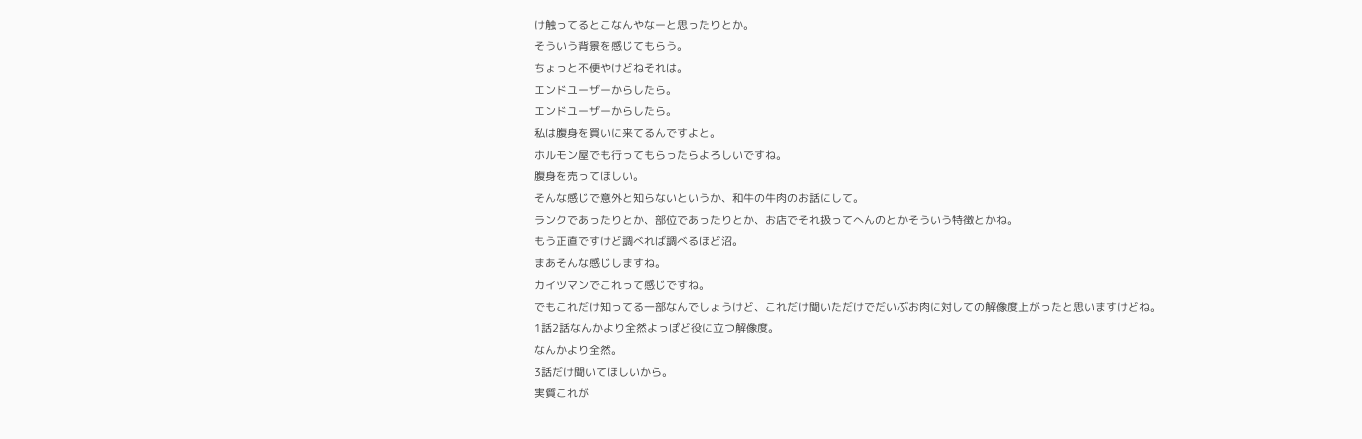け触ってるとこなんやなーと思ったりとか。
そういう背景を感じてもらう。
ちょっと不便やけどねそれは。
エンドユーザーからしたら。
エンドユーザーからしたら。
私は腹身を買いに来てるんですよと。
ホルモン屋でも行ってもらったらよろしいですね。
腹身を売ってほしい。
そんな感じで意外と知らないというか、和牛の牛肉のお話にして。
ランクであったりとか、部位であったりとか、お店でそれ扱ってへんのとかそういう特徴とかね。
もう正直ですけど調べれば調べるほど沼。
まあそんな感じしますね。
カイツマンでこれって感じですね。
でもこれだけ知ってる一部なんでしょうけど、これだけ聞いただけでだいぶお肉に対しての解像度上がったと思いますけどね。
1話2話なんかより全然よっぽど役に立つ解像度。
なんかより全然。
3話だけ聞いてほしいから。
実質これが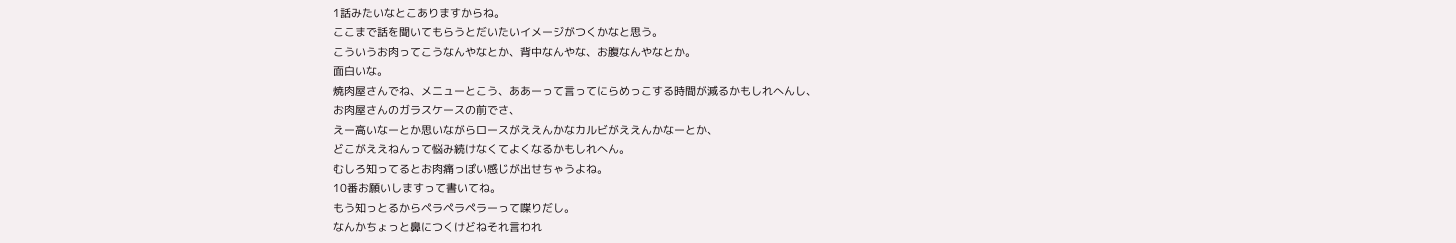1話みたいなとこありますからね。
ここまで話を聞いてもらうとだいたいイメージがつくかなと思う。
こういうお肉ってこうなんやなとか、背中なんやな、お腹なんやなとか。
面白いな。
焼肉屋さんでね、メニューとこう、ああーって言ってにらめっこする時間が減るかもしれへんし、
お肉屋さんのガラスケースの前でさ、
えー高いなーとか思いながらロースがええんかなカルビがええんかなーとか、
どこがええねんって悩み続けなくてよくなるかもしれへん。
むしろ知ってるとお肉痛っぽい感じが出せちゃうよね。
10番お願いしますって書いてね。
もう知っとるからペラペラペラーって喋りだし。
なんかちょっと鼻につくけどねそれ言われ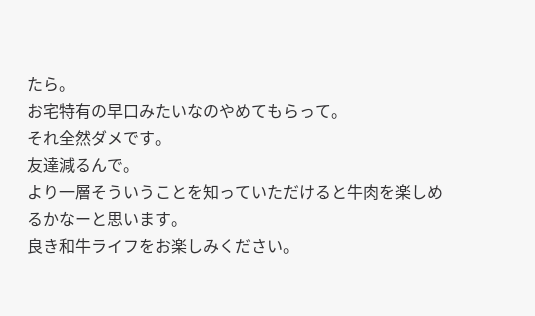たら。
お宅特有の早口みたいなのやめてもらって。
それ全然ダメです。
友達減るんで。
より一層そういうことを知っていただけると牛肉を楽しめるかなーと思います。
良き和牛ライフをお楽しみください。